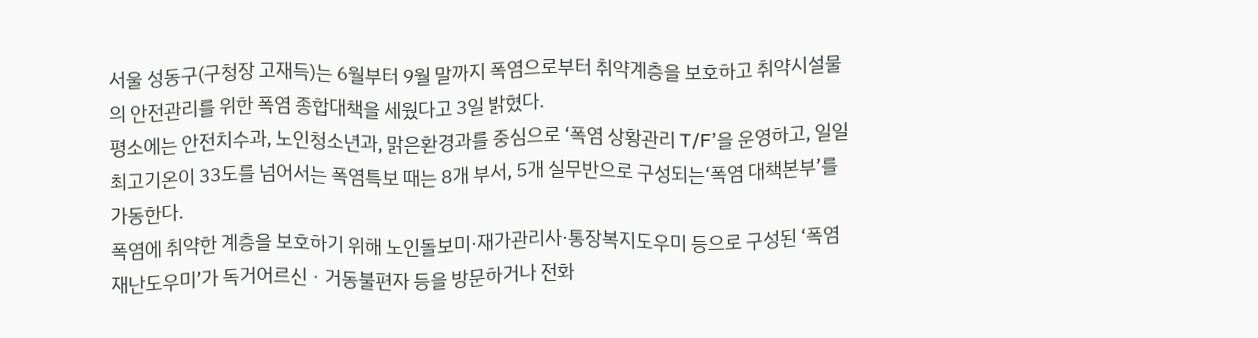서울 성동구(구청장 고재득)는 6월부터 9월 말까지 폭염으로부터 취약계층을 보호하고 취약시설물의 안전관리를 위한 폭염 종합대책을 세웠다고 3일 밝혔다.
평소에는 안전치수과, 노인청소년과, 맑은환경과를 중심으로 ‘폭염 상황관리 T/F’을 운영하고, 일일 최고기온이 33도를 넘어서는 폭염특보 때는 8개 부서, 5개 실무반으로 구성되는‘폭염 대책본부’를 가동한다.
폭염에 취약한 계층을 보호하기 위해 노인돌보미·재가관리사·통장복지도우미 등으로 구성된 ‘폭염 재난도우미’가 독거어르신ㆍ거동불편자 등을 방문하거나 전화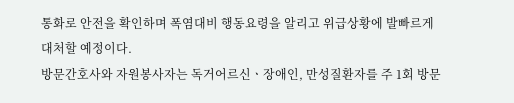통화로 안전을 확인하며 폭염대비 행동요령을 알리고 위급상황에 발빠르게 대처할 예정이다.
방문간호사와 자원봉사자는 독거어르신ㆍ장애인, 만성질환자를 주 1회 방문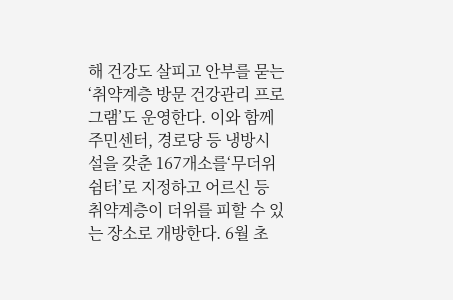해 건강도 살피고 안부를 묻는‘취약계층 방문 건강관리 프로그램’도 운영한다. 이와 함께 주민센터, 경로당 등 냉방시설을 갖춘 167개소를‘무더위쉼터’로 지정하고 어르신 등 취약계층이 더위를 피할 수 있는 장소로 개방한다. 6월 초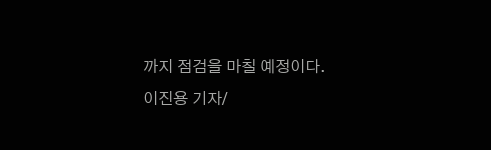까지 점검을 마칠 예정이다.
이진용 기자/